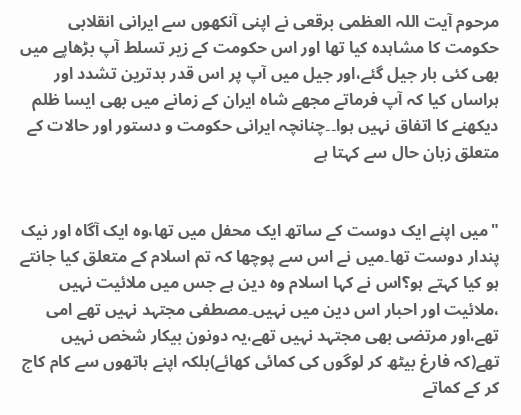مرحوم آیت اللہ العظمی برقعی نے اپنی آنکھوں سے ایرانی انقلابی حکومت کا مشاہدہ کیا تھا اور اس حکومت کے زیر تسلط آپ بڑھاپے میں بھی کئی بار جیل گئے،اور جیل میں آپ پر اس قدر بدترین تشدد اور ہراساں کیا کہ آپ فرماتے مجھے شاہ ایران کے زمانے میں بھی ایسا ظلم دیکھنے کا اتفاق نہیں ہوا۔۔چنانچہ ایرانی حکومت و دستور اور حالات کے متعلق زبان حال سے کہتا ہے


"میں اپنے ایک دوست کے ساتھ ایک محفل میں تھا،وہ ایک آگاہ اور نیک پندار دوست تھا۔میں نے اس سے پوچھا کہ تم اسلام کے متعلق کیا جانتے ہو کیا کہتے ہو؟اس نے کہا اسلام وہ دین ہے جس میں ملائیت نہیں ،ملائیت اور احبار اس دین میں نہیں۔مصطفی مجتہد نہیں تھے امی تھے،اور مرتضی بھی مجتہد نہیں تھے،یہ دونون بیکار شخص نہیں تھے(کہ فارغ بیٹھ کر لوگوں کی کمائی کھائے)بلکہ اپنے ہاتھوں سے کام کاج کر کے کماتے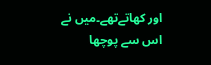اور کھاتےتھے۔میں نے اس سے پوچھا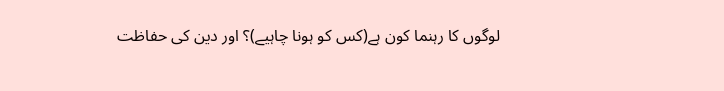لوگوں کا رہنما کون ہے(کس کو ہونا چاہیے)؟ اور دین کی حفاظت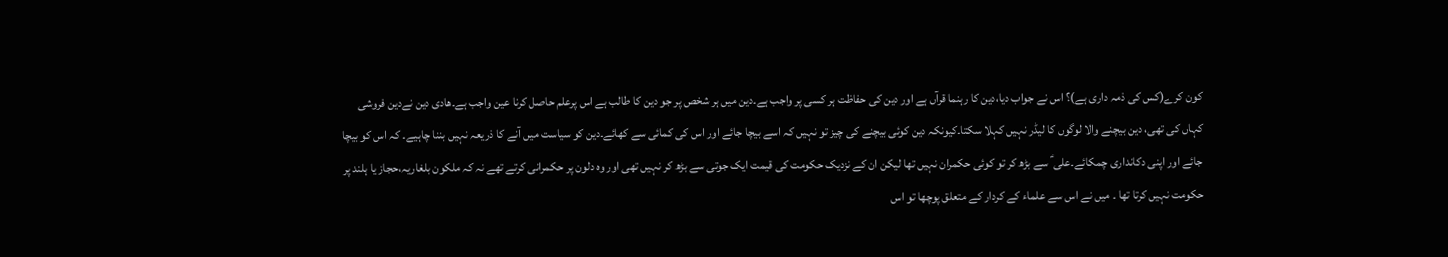کون کرے(کس کی ذمہ داری ہے)؟ اس نے جواب دیا،دین کا رہنما قرآں ہے اور دین کی حفاظت ہر کسی پر واجب ہے۔دین میں ہر شخص پر جو دین کا طالب ہے اس پرعلم حاصل کرنا عین واجب ہے۔ھادی دین نےدین فروشی کہاں کی تھی، دین بیچنے والا لوگوں کا لیڈر نہیں کہلا سکتا۔کیونکہ دین کوئی بیچنے کی چیز تو نہیں کہ اسے بیچا جائے اور اس کی کمائی سے کھائے۔دین کو سیاست میں آنے کا ذریعہ نہیں بننا چاہیے۔ کہ اس کو بیچا جائے اور اپنی دکانداری چمکائے۔علی ؑ سے بڑھ کر تو کوئی حکمران نہیں تھا لیکن ان کے نزدیک حکومت کی قیمت ایک جوتی سے بڑھ کر نہیں تھی اور وہ دلون پر حکمرانی کرتے تھے نہ کہ ملکون بلغاریہ،حجاز یا ہلند پر حکومت نہیں کرتا تھا ۔ میں نے اس سے علماء کے کردار کے متعلق پوچھا تو اس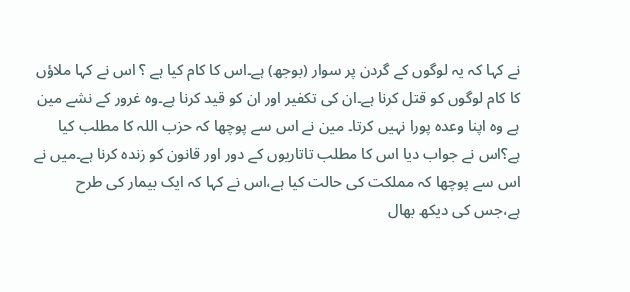نے کہا کہ یہ لوگوں کے گردن پر سوار (بوجھ) ہے۔اس کا کام کیا ہے ؟ اس نے کہا ملاؤں کا کام لوگوں کو قتل کرنا ہے۔ان کی تکفیر اور ان کو قید کرنا ہے۔وہ غرور کے نشے مین ہے وہ اپنا وعدہ پورا نہیں کرتا۔ مین نے اس سے پوچھا کہ حزب اللہ کا مطلب کیا ہے؟اس نے جواب دیا اس کا مطلب تاتاریوں کے دور اور قانون کو زندہ کرنا ہے۔میں نے اس سے پوچھا کہ مملکت کی حالت کیا ہے،اس نے کہا کہ ایک بیمار کی طرح ہے،جس کی دیکھ بھال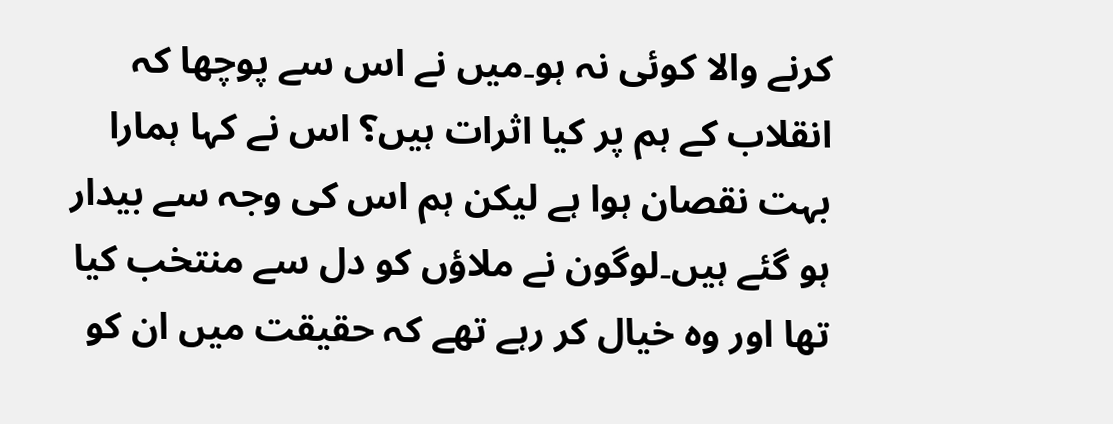کرنے والا کوئی نہ ہو۔میں نے اس سے پوچھا کہ انقلاب کے ہم پر کیا اثرات ہیں؟ اس نے کہا ہمارا بہت نقصان ہوا ہے لیکن ہم اس کی وجہ سے بیدار ہو گئے ہیں۔لوگون نے ملاؤں کو دل سے منتخب کیا تھا اور وہ خیال کر رہے تھے کہ حقیقت میں ان کو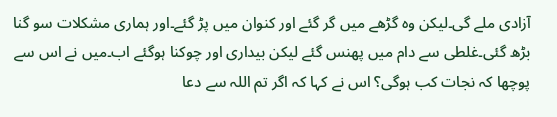آزادی ملے گی۔لیکن وہ گڑھے میں گر گئے اور کنوان میں پڑ گئے۔اور ہماری مشکلات سو گنا بڑھ گئی۔غلطی سے دام میں پھنس گئے لیکن بیداری اور چوکنا ہوگئے اب۔میں نے اس سے پوچھا کہ نجات کب ہوگی؟ اس نے کہا کہ اگر تم اللہ سے دعا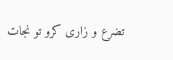تضرع و زاری کرو تو نجات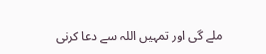ملے گی اور تمہیں اللہ سے دعا کرنی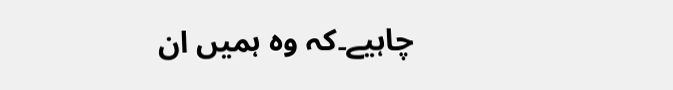چاہیے۔کہ وہ ہمیں ان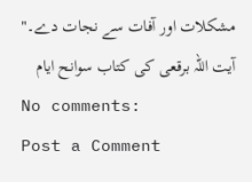مشکلات اور آفات سے نجات دے۔"
آیت اللہ برقعی کی کتاب سوانح ایام
No comments:
Post a Comment